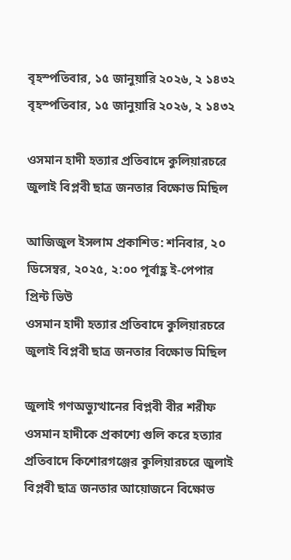বৃহস্পতিবার, ১৫ জানুয়ারি ২০২৬, ২ ১৪৩২
বৃহস্পতিবার, ১৫ জানুয়ারি ২০২৬, ২ ১৪৩২

ওসমান হাদী হত্যার প্রতিবাদে কুলিয়ারচরে জুলাই বিপ্লবী ছাত্র জনতার বিক্ষোভ মিছিল

আজিজুল ইসলাম প্রকাশিত: শনিবার, ২০ ডিসেম্বর, ২০২৫, ২:০০ পূর্বাহ্ণ ই-পেপার প্রিন্ট ভিউ
ওসমান হাদী হত্যার প্রতিবাদে কুলিয়ারচরে জুলাই বিপ্লবী ছাত্র জনতার বিক্ষোভ মিছিল

জুলাই গণঅভ্যুত্থানের বিপ্লবী বীর শরীফ ওসমান হাদীকে প্রকাশ্যে গুলি করে হত্যার প্রতিবাদে কিশোরগঞ্জের কুলিয়ারচরে জুলাই বিপ্লবী ছাত্র জনতার আয়োজনে বিক্ষোভ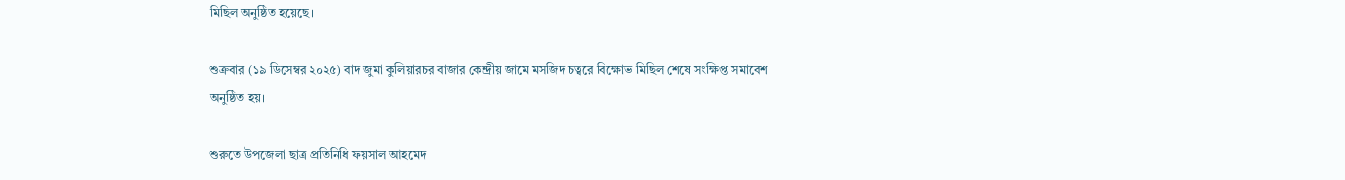মিছিল অনুষ্ঠিত হয়েছে।

শুক্রবার (১৯ ডিসেম্বর ২০২৫) বাদ জুমা কুলিয়ারচর বাজার কেন্দ্রীয় জামে মসজিদ চত্বরে বিক্ষোভ মিছিল শেষে সংক্ষিপ্ত সমাবেশ অনুষ্ঠিত হয়।

শুরুতে উপজেলা ছাত্র প্রতিনিধি ফয়সাল আহমেদ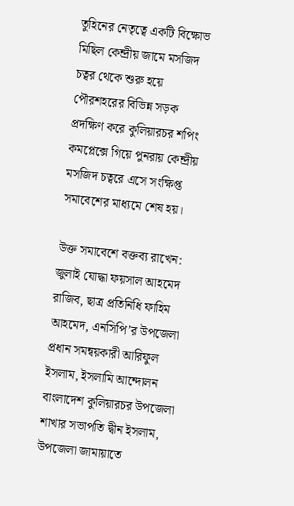তুহিনের নেতৃত্বে একটি বিক্ষোভ মিছিল কেন্দ্রীয় জামে মসজিদ চত্বর থেকে শুরু হয়ে পৌরশহরের বিভিন্ন সড়ক প্রদক্ষিণ করে কুলিয়ারচর শপিং কমপ্লেক্সে গিয়ে পুনরায় কেন্দ্রীয় মসজিদ চত্বরে এসে সংক্ষিপ্ত সমাবেশের মাধ্যমে শেষ হয়।

উক্ত সমাবেশে বক্তব্য রাখেন: জুলাই যোদ্ধা ফয়সাল আহমেদ রাজিব, ছাত্র প্রতিনিধি ফাহিম আহমেদ, এনসিপি’র উপজেলা প্রধান সমন্বয়কারী আরিফুল ইসলাম, ইসলামি আন্দোলন বাংলাদেশ কুলিয়ারচর উপজেলা শাখার সভাপতি দ্বীন ইসলাম, উপজেলা জামায়াতে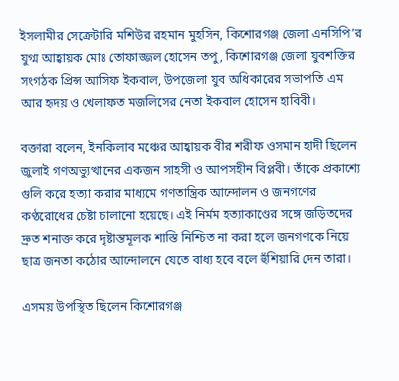ইসলামীর সেক্রেটারি মশিউর রহমান মুহসিন, কিশোরগঞ্জ জেলা এনসিপি’র যুগ্ম আহ্বায়ক মোঃ তোফাজ্জল হোসেন তপু, কিশোরগঞ্জ জেলা যুবশক্তির সংগঠক প্রিন্স আসিফ ইকবাল, উপজেলা যুব অধিকারের সভাপতি এম আর হৃদয় ও খেলাফত মজলিসের নেতা ইকবাল হোসেন হাবিবী।

বক্তারা বলেন, ইনকিলাব মঞ্চের আহ্বায়ক বীর শরীফ ওসমান হাদী ছিলেন জুলাই গণঅভ্যুত্থানের একজন সাহসী ও আপসহীন বিপ্লবী। তাঁকে প্রকাশ্যে গুলি করে হত্যা করার মাধ্যমে গণতান্ত্রিক আন্দোলন ও জনগণের কণ্ঠরোধের চেষ্টা চালানো হয়েছে। এই নির্মম হত্যাকাণ্ডের সঙ্গে জড়িতদের দ্রুত শনাক্ত করে দৃষ্টান্তমূলক শাস্তি নিশ্চিত না করা হলে জনগণকে নিয়ে ছাত্র জনতা কঠোর আন্দোলনে যেতে বাধ্য হবে বলে হুঁশিয়ারি দেন তারা।

এসময় উপস্থিত ছিলেন কিশোরগঞ্জ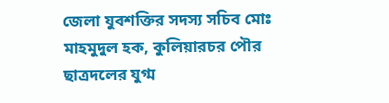জেলা যুবশক্তির সদস্য সচিব মোঃ মাহমুদুল হক, কুলিয়ারচর পৌর ছাত্রদলের যুগ্ম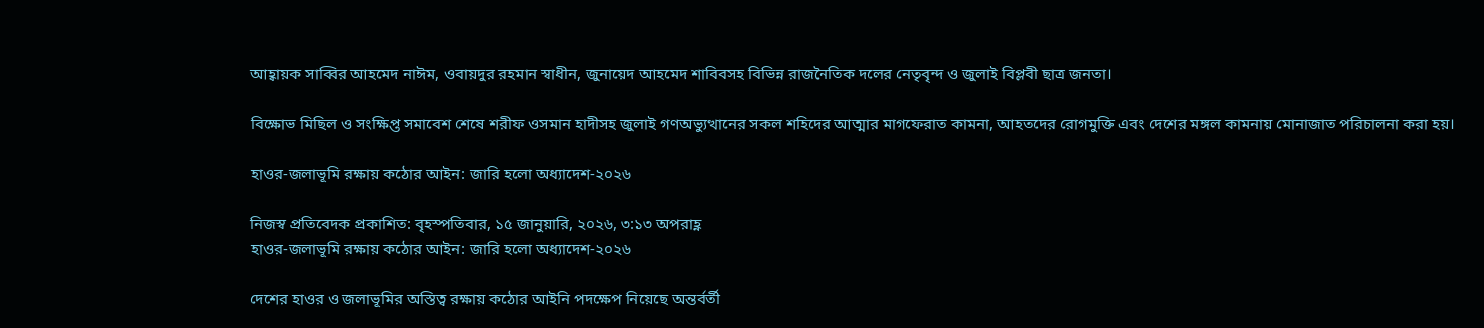আহ্বায়ক সাব্বির আহমেদ নাঈম, ওবায়দুর রহমান স্বাধীন, জুনায়েদ আহমেদ শাবিবসহ বিভিন্ন রাজনৈতিক দলের নেতৃবৃন্দ ও জুলাই বিপ্লবী ছাত্র জনতা।

বিক্ষোভ মিছিল ও সংক্ষিপ্ত সমাবেশ শেষে শরীফ ওসমান হাদীসহ জুলাই গণঅভ্যুত্থানের সকল শহিদের আত্মার মাগফেরাত কামনা, আহতদের রোগমুক্তি এবং দেশের মঙ্গল কামনায় মোনাজাত পরিচালনা করা হয়।

হাওর-জলাভূমি রক্ষায় কঠোর আইন: জারি হলো অধ্যাদেশ-২০২৬

নিজস্ব প্রতিবেদক প্রকাশিত: বৃহস্পতিবার, ১৫ জানুয়ারি, ২০২৬, ৩:১৩ অপরাহ্ণ
হাওর-জলাভূমি রক্ষায় কঠোর আইন: জারি হলো অধ্যাদেশ-২০২৬

দেশের হাওর ও জলাভূমির অস্তিত্ব রক্ষায় কঠোর আইনি পদক্ষেপ নিয়েছে অন্তর্বর্তী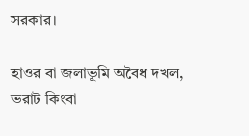সরকার।

হাওর বা জলাভূমি অবৈধ দখল, ভরাট কিংবা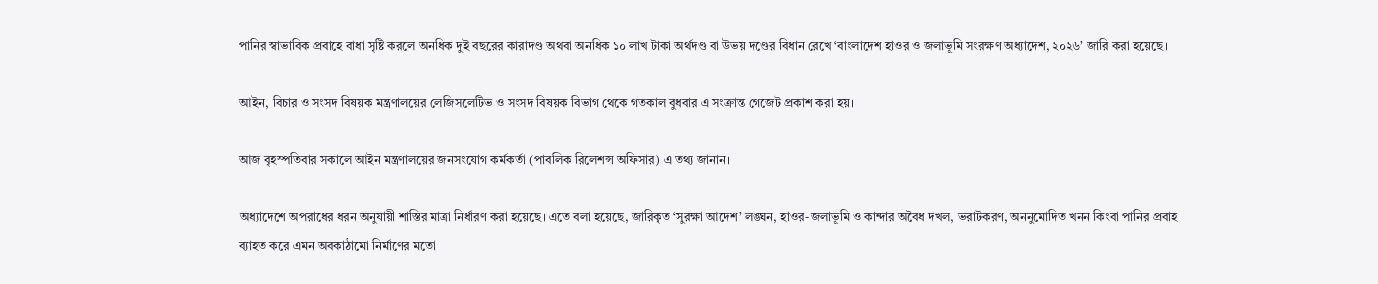পানির স্বাভাবিক প্রবাহে বাধা সৃষ্টি করলে অনধিক দুই বছরের কারাদণ্ড অথবা অনধিক ১০ লাখ টাকা অর্থদণ্ড বা উভয় দণ্ডের বিধান রেখে ‘বাংলাদেশ হাওর ও জলাভূমি সংরক্ষণ অধ্যাদেশ, ২০২৬’ জারি করা হয়েছে।

আইন, বিচার ও সংসদ বিষয়ক মন্ত্রণালয়ের লেজিসলেটিভ ও সংসদ বিষয়ক বিভাগ থেকে গতকাল বুধবার এ সংক্রান্ত গেজেট প্রকাশ করা হয়।

আজ বৃহস্পতিবার সকালে আইন মন্ত্রণালয়ের জনসংযোগ কর্মকর্তা (পাবলিক রিলেশন্স অফিসার) এ তথ্য জানান।

অধ্যাদেশে অপরাধের ধরন অনুযায়ী শাস্তির মাত্রা নির্ধারণ করা হয়েছে। এতে বলা হয়েছে, জারিকৃত ‘সুরক্ষা আদেশ’ লঙ্ঘন, হাওর-জলাভূমি ও কান্দার অবৈধ দখল, ভরাটকরণ, অননুমোদিত খনন কিংবা পানির প্রবাহ ব্যাহত করে এমন অবকাঠামো নির্মাণের মতো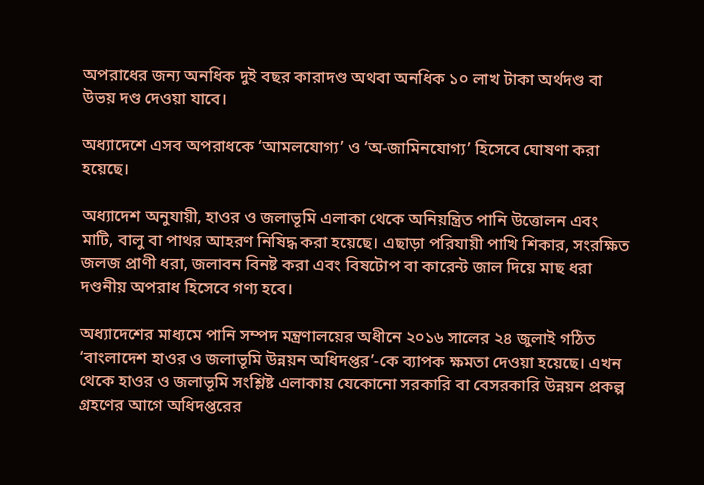অপরাধের জন্য অনধিক দুই বছর কারাদণ্ড অথবা অনধিক ১০ লাখ টাকা অর্থদণ্ড বা উভয় দণ্ড দেওয়া যাবে।

অধ্যাদেশে এসব অপরাধকে ‘আমলযোগ্য’ ও ‘অ-জামিনযোগ্য’ হিসেবে ঘোষণা করা হয়েছে।

অধ্যাদেশ অনুযায়ী, হাওর ও জলাভূমি এলাকা থেকে অনিয়ন্ত্রিত পানি উত্তোলন এবং মাটি, বালু বা পাথর আহরণ নিষিদ্ধ করা হয়েছে। এছাড়া পরিযায়ী পাখি শিকার, সংরক্ষিত জলজ প্রাণী ধরা, জলাবন বিনষ্ট করা এবং বিষটোপ বা কারেন্ট জাল দিয়ে মাছ ধরা দণ্ডনীয় অপরাধ হিসেবে গণ্য হবে।

অধ্যাদেশের মাধ্যমে পানি সম্পদ মন্ত্রণালয়ের অধীনে ২০১৬ সালের ২৪ জুলাই গঠিত ‘বাংলাদেশ হাওর ও জলাভূমি উন্নয়ন অধিদপ্তর’-কে ব্যাপক ক্ষমতা দেওয়া হয়েছে। এখন থেকে হাওর ও জলাভূমি সংশ্লিষ্ট এলাকায় যেকোনো সরকারি বা বেসরকারি উন্নয়ন প্রকল্প গ্রহণের আগে অধিদপ্তরের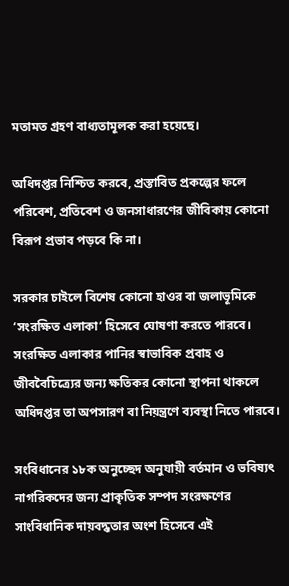মতামত গ্রহণ বাধ্যতামূলক করা হয়েছে।

অধিদপ্তর নিশ্চিত করবে, প্রস্তাবিত প্রকল্পের ফলে পরিবেশ, প্রতিবেশ ও জনসাধারণের জীবিকায় কোনো বিরূপ প্রভাব পড়বে কি না।

সরকার চাইলে বিশেষ কোনো হাওর বা জলাভূমিকে ‘সংরক্ষিত এলাকা’ হিসেবে ঘোষণা করতে পারবে। সংরক্ষিত এলাকার পানির স্বাভাবিক প্রবাহ ও জীববৈচিত্র্যের জন্য ক্ষতিকর কোনো স্থাপনা থাকলে অধিদপ্তর তা অপসারণ বা নিয়ন্ত্রণে ব্যবস্থা নিতে পারবে।

সংবিধানের ১৮ক অনুচ্ছেদ অনুযায়ী বর্তমান ও ভবিষ্যৎ নাগরিকদের জন্য প্রাকৃতিক সম্পদ সংরক্ষণের সাংবিধানিক দায়বদ্ধতার অংশ হিসেবে এই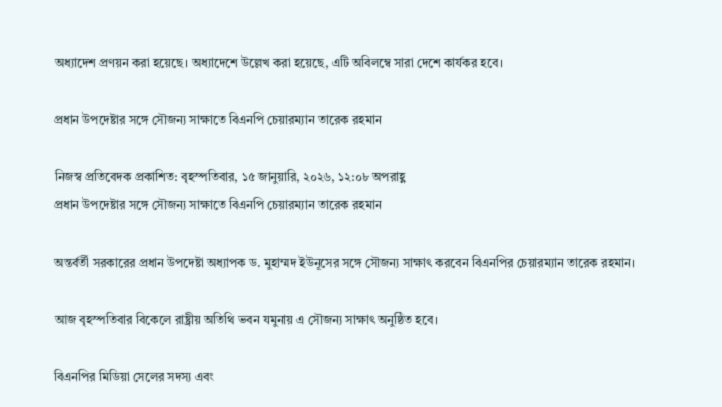অধ্যাদেশ প্রণয়ন করা হয়েছে। অধ্যাদেশে উল্লেখ করা হয়েছে, এটি অবিলম্বে সারা দেশে কার্যকর হবে।

প্রধান উপদেষ্টার সঙ্গে সৌজন্য সাক্ষাতে বিএনপি চেয়ারম্যান তারেক রহমান

নিজস্ব প্রতিবেদক প্রকাশিত: বৃহস্পতিবার, ১৫ জানুয়ারি, ২০২৬, ১২:০৮ অপরাহ্ণ
প্রধান উপদেষ্টার সঙ্গে সৌজন্য সাক্ষাতে বিএনপি চেয়ারম্যান তারেক রহমান

অন্তর্বর্তী সরকারের প্রধান উপদেষ্টা অধ্যাপক ড. মুহাম্মদ ইউনূসের সঙ্গে সৌজন্য সাক্ষাৎ করবেন বিএনপির চেয়ারম্যান তারেক রহমান।

আজ বৃহস্পতিবার বিকেলে রাষ্ট্রীয় অতিথি ভবন যমুনায় এ সৌজন্য সাক্ষাৎ অনুষ্ঠিত হবে।

বিএনপির মিডিয়া সেলের সদস্য এবং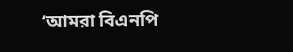‘আমরা বিএনপি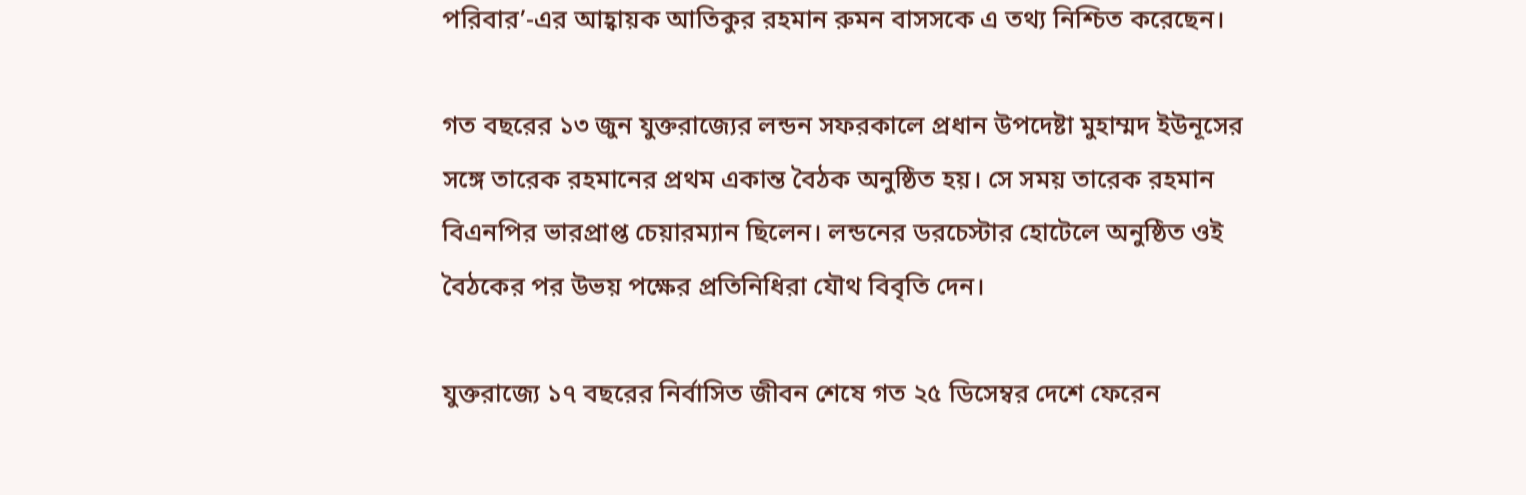পরিবার’-এর আহ্বায়ক আতিকুর রহমান রুমন বাসসকে এ তথ্য নিশ্চিত করেছেন।

গত বছরের ১৩ জুন যুক্তরাজ্যের লন্ডন সফরকালে প্রধান উপদেষ্টা মুহাম্মদ ইউনূসের সঙ্গে তারেক রহমানের প্রথম একান্ত বৈঠক অনুষ্ঠিত হয়। সে সময় তারেক রহমান বিএনপির ভারপ্রাপ্ত চেয়ারম্যান ছিলেন। লন্ডনের ডরচেস্টার হোটেলে অনুষ্ঠিত ওই বৈঠকের পর উভয় পক্ষের প্রতিনিধিরা যৌথ বিবৃতি দেন।

যুক্তরাজ্যে ১৭ বছরের নির্বাসিত জীবন শেষে গত ২৫ ডিসেম্বর দেশে ফেরেন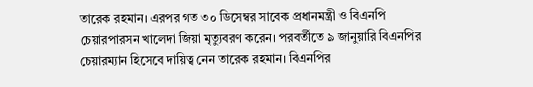তারেক রহমান। এরপর গত ৩০ ডিসেম্বর সাবেক প্রধানমন্ত্রী ও বিএনপি চেয়ারপারসন খালেদা জিয়া মৃত্যুবরণ করেন। পরবর্তীতে ৯ জানুয়ারি বিএনপির চেয়ারম্যান হিসেবে দায়িত্ব নেন তারেক রহমান। বিএনপির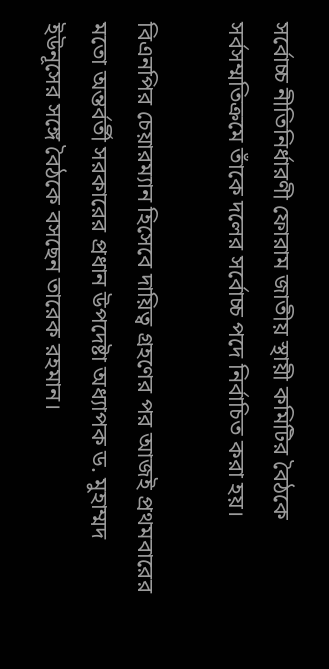সর্বোচ্চ নীতিনির্ধারণী ফোরাম জাতীয় স্থায়ী কমিটির বৈঠকে সর্বসম্মতিক্রমে তাঁকে দলের সর্বোচ্চ পদে নির্বাচিত করা হয়।

বিএনপির চেয়ারম্যান হিসেবে দায়িত্ব গ্রহণের পর আজই প্রথমবারের মতো অন্তর্বর্তী সরকারের প্রধান উপদেষ্টা অধ্যাপক ড. মুহাম্মদ ইউনূসের সঙ্গে বৈঠকে বসছেন তারেক রহমান।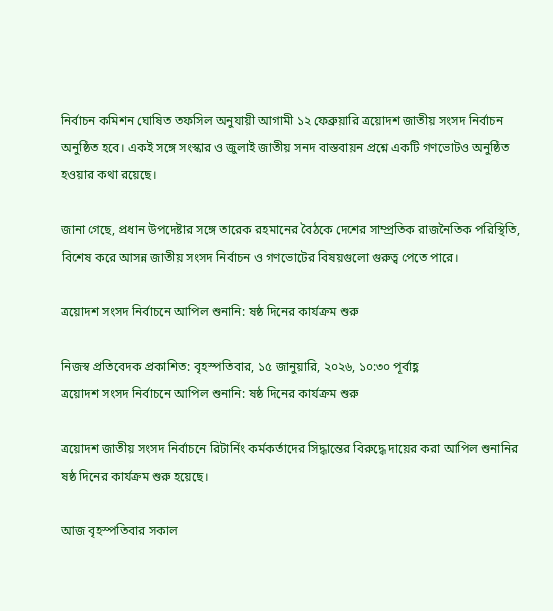নির্বাচন কমিশন ঘোষিত তফসিল অনুযায়ী আগামী ১২ ফেব্রুয়ারি ত্রয়োদশ জাতীয় সংসদ নির্বাচন অনুষ্ঠিত হবে। একই সঙ্গে সংস্কার ও জুলাই জাতীয় সনদ বাস্তবায়ন প্রশ্নে একটি গণভোটও অনুষ্ঠিত হওয়ার কথা রয়েছে।

জানা গেছে, প্রধান উপদেষ্টার সঙ্গে তারেক রহমানের বৈঠকে দেশের সাম্প্রতিক রাজনৈতিক পরিস্থিতি, বিশেষ করে আসন্ন জাতীয় সংসদ নির্বাচন ও গণভোটের বিষয়গুলো গুরুত্ব পেতে পারে।

ত্রয়োদশ সংসদ নির্বাচনে আপিল শুনানি: ষষ্ঠ দিনের কার্যক্রম শুরু

নিজস্ব প্রতিবেদক প্রকাশিত: বৃহস্পতিবার, ১৫ জানুয়ারি, ২০২৬, ১০:৩০ পূর্বাহ্ণ
ত্রয়োদশ সংসদ নির্বাচনে আপিল শুনানি: ষষ্ঠ দিনের কার্যক্রম শুরু

ত্রয়োদশ জাতীয় সংসদ নির্বাচনে রিটার্নিং কর্মকর্তাদের সিদ্ধান্তের বিরুদ্ধে দায়ের করা আপিল শুনানির ষষ্ঠ দিনের কার্যক্রম শুরু হয়েছে।

আজ বৃহস্পতিবার সকাল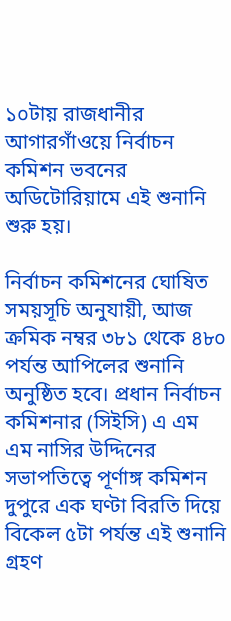১০টায় রাজধানীর আগারগাঁওয়ে নির্বাচন কমিশন ভবনের অডিটোরিয়ামে এই শুনানি শুরু হয়।

নির্বাচন কমিশনের ঘোষিত সময়সূচি অনুযায়ী, আজ ক্রমিক নম্বর ৩৮১ থেকে ৪৮০ পর্যন্ত আপিলের শুনানি অনুষ্ঠিত হবে। প্রধান নির্বাচন কমিশনার (সিইসি) এ এম এম নাসির উদ্দিনের সভাপতিত্বে পূর্ণাঙ্গ কমিশন দুপুরে এক ঘণ্টা বিরতি দিয়ে বিকেল ৫টা পর্যন্ত এই শুনানি গ্রহণ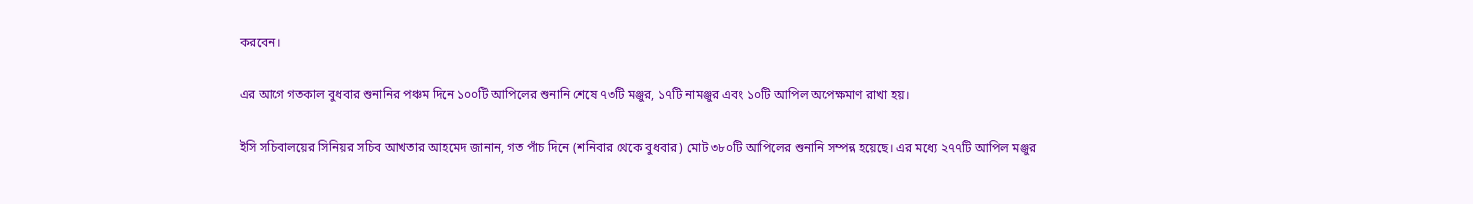করবেন।

এর আগে গতকাল বুধবার শুনানির পঞ্চম দিনে ১০০টি আপিলের শুনানি শেষে ৭৩টি মঞ্জুর, ১৭টি নামঞ্জুর এবং ১০টি আপিল অপেক্ষমাণ রাখা হয়।

ইসি সচিবালয়ের সিনিয়র সচিব আখতার আহমেদ জানান, গত পাঁচ দিনে (শনিবার থেকে বুধবার) মোট ৩৮০টি আপিলের শুনানি সম্পন্ন হয়েছে। এর মধ্যে ২৭৭টি আপিল মঞ্জুর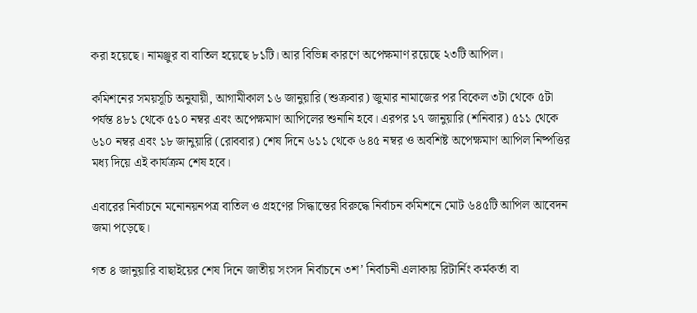করা হয়েছে। নামঞ্জুর বা বাতিল হয়েছে ৮১টি। আর বিভিন্ন কারণে অপেক্ষমাণ রয়েছে ২৩টি আপিল।

কমিশনের সময়সূচি অনুযায়ী, আগামীকাল ১৬ জানুয়ারি (শুক্রবার) জুমার নামাজের পর বিকেল ৩টা থেকে ৫টা পর্যন্ত ৪৮১ থেকে ৫১০ নম্বর এবং অপেক্ষমাণ আপিলের শুনানি হবে। এরপর ১৭ জানুয়ারি (শনিবার) ৫১১ থেকে ৬১০ নম্বর এবং ১৮ জানুয়ারি (রোববার) শেষ দিনে ৬১১ থেকে ৬৪৫ নম্বর ও অবশিষ্ট অপেক্ষমাণ আপিল নিষ্পত্তির মধ্য দিয়ে এই কার্যক্রম শেষ হবে।

এবারের নির্বাচনে মনোনয়নপত্র বাতিল ও গ্রহণের সিদ্ধান্তের বিরুদ্ধে নির্বাচন কমিশনে মোট ৬৪৫টি আপিল আবেদন জমা পড়েছে।

গত ৪ জানুয়ারি বাছাইয়ের শেষ দিনে জাতীয় সংসদ নির্বাচনে ৩শ’ নির্বাচনী এলাকায় রিটার্নিং কর্মকর্তা বা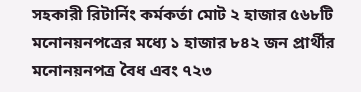সহকারী রিটার্নিং কর্মকর্তা মোট ২ হাজার ৫৬৮টি মনোনয়নপত্রের মধ্যে ১ হাজার ৮৪২ জন প্রার্থীর মনোনয়নপত্র বৈধ এবং ৭২৩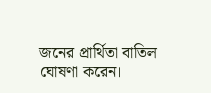জনের প্রার্থিতা বাতিল ঘোষণা করেন।